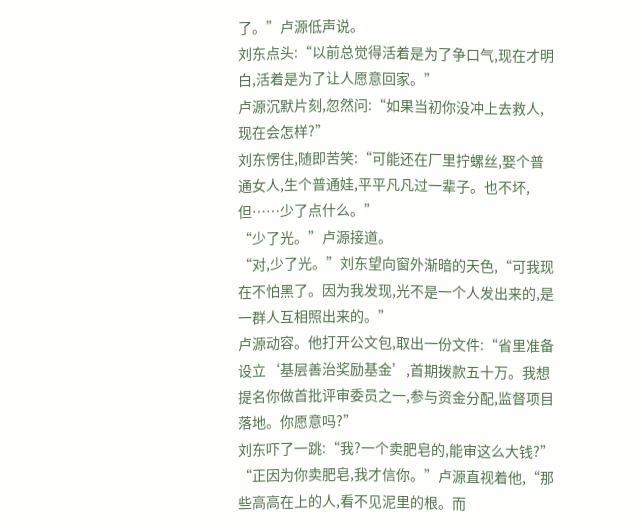了。”卢源低声说。
刘东点头:“以前总觉得活着是为了争口气,现在才明白,活着是为了让人愿意回家。”
卢源沉默片刻,忽然问:“如果当初你没冲上去救人,现在会怎样?”
刘东愣住,随即苦笑:“可能还在厂里拧螺丝,娶个普通女人,生个普通娃,平平凡凡过一辈子。也不坏,但……少了点什么。”
“少了光。”卢源接道。
“对,少了光。”刘东望向窗外渐暗的天色,“可我现在不怕黑了。因为我发现,光不是一个人发出来的,是一群人互相照出来的。”
卢源动容。他打开公文包,取出一份文件:“省里准备设立‘基层善治奖励基金’,首期拨款五十万。我想提名你做首批评审委员之一,参与资金分配,监督项目落地。你愿意吗?”
刘东吓了一跳:“我?一个卖肥皂的,能审这么大钱?”
“正因为你卖肥皂,我才信你。”卢源直视着他,“那些高高在上的人,看不见泥里的根。而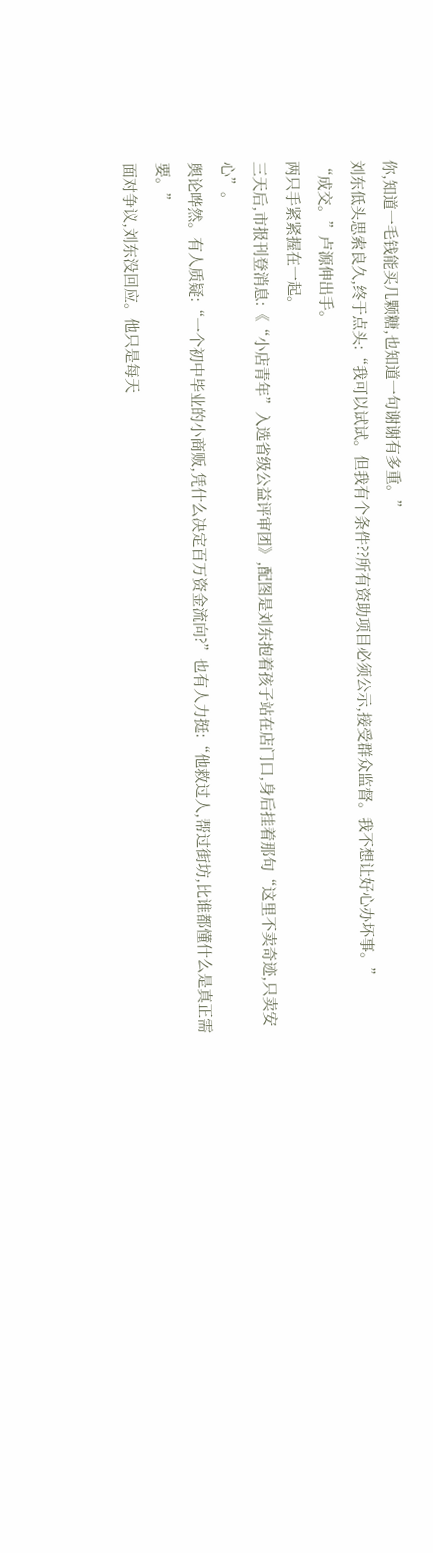你,知道一毛钱能买几颗糖,也知道一句谢谢有多重。”
刘东低头思索良久,终于点头:“我可以试试。但我有个条件??所有资助项目必须公示,接受群众监督。我不想让好心办坏事。”
“成交。”卢源伸出手。
两只手紧紧握在一起。
三天后,市报刊登消息:《“小店青年”入选省级公益评审团》,配图是刘东抱着孩子站在店门口,身后挂着那句“这里不卖奇迹,只卖安心”。
舆论哗然。有人质疑:“一个初中毕业的小商贩,凭什么决定百万资金流向?”也有人力挺:“他救过人,帮过街坊,比谁都懂什么是真正需要。”
面对争议,刘东没回应。他只是每天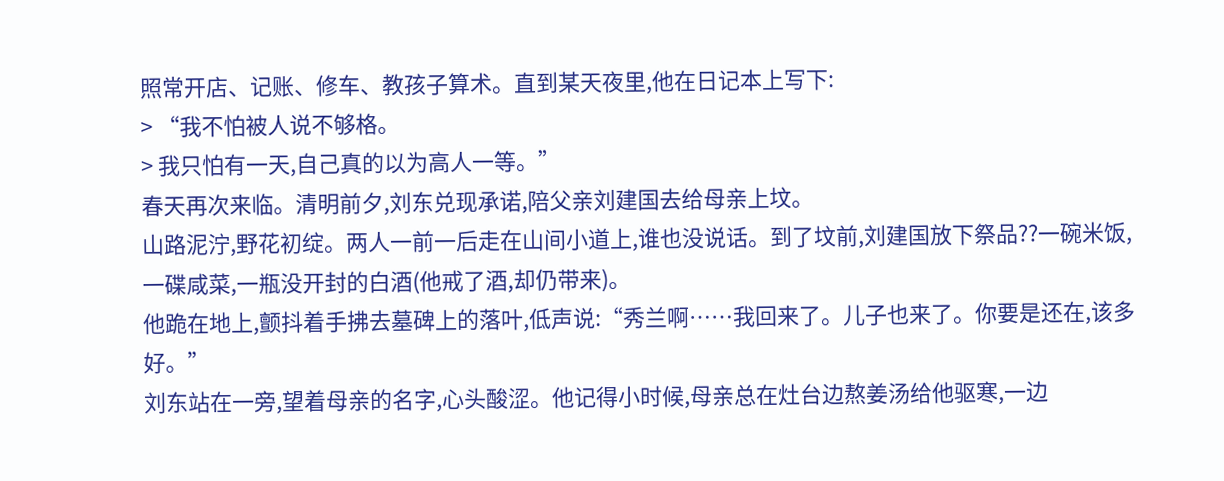照常开店、记账、修车、教孩子算术。直到某天夜里,他在日记本上写下:
> “我不怕被人说不够格。
> 我只怕有一天,自己真的以为高人一等。”
春天再次来临。清明前夕,刘东兑现承诺,陪父亲刘建国去给母亲上坟。
山路泥泞,野花初绽。两人一前一后走在山间小道上,谁也没说话。到了坟前,刘建国放下祭品??一碗米饭,一碟咸菜,一瓶没开封的白酒(他戒了酒,却仍带来)。
他跪在地上,颤抖着手拂去墓碑上的落叶,低声说:“秀兰啊……我回来了。儿子也来了。你要是还在,该多好。”
刘东站在一旁,望着母亲的名字,心头酸涩。他记得小时候,母亲总在灶台边熬姜汤给他驱寒,一边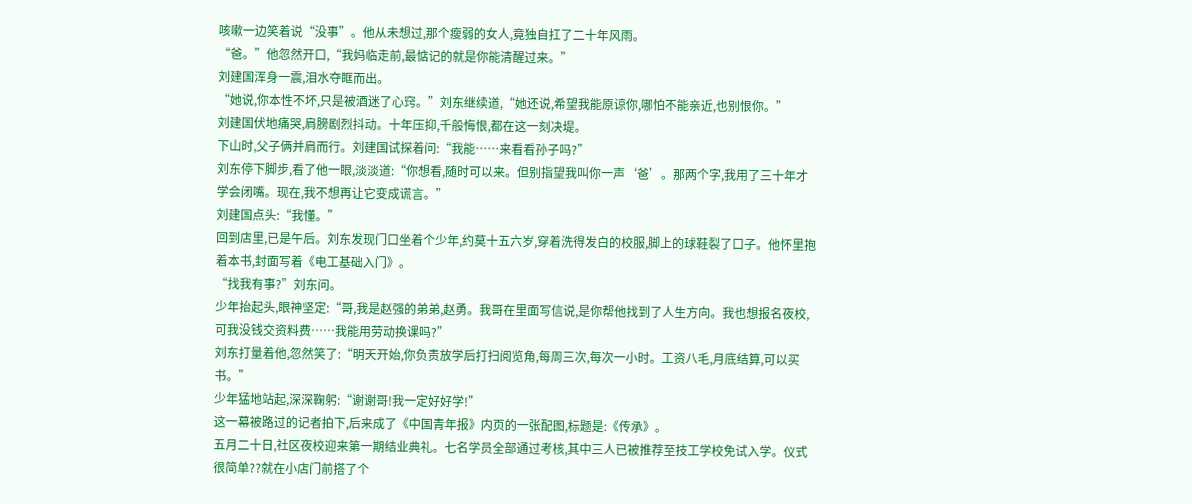咳嗽一边笑着说“没事”。他从未想过,那个瘦弱的女人,竟独自扛了二十年风雨。
“爸。”他忽然开口,“我妈临走前,最惦记的就是你能清醒过来。”
刘建国浑身一震,泪水夺眶而出。
“她说,你本性不坏,只是被酒迷了心窍。”刘东继续道,“她还说,希望我能原谅你,哪怕不能亲近,也别恨你。”
刘建国伏地痛哭,肩膀剧烈抖动。十年压抑,千般悔恨,都在这一刻决堤。
下山时,父子俩并肩而行。刘建国试探着问:“我能……来看看孙子吗?”
刘东停下脚步,看了他一眼,淡淡道:“你想看,随时可以来。但别指望我叫你一声‘爸’。那两个字,我用了三十年才学会闭嘴。现在,我不想再让它变成谎言。”
刘建国点头:“我懂。”
回到店里,已是午后。刘东发现门口坐着个少年,约莫十五六岁,穿着洗得发白的校服,脚上的球鞋裂了口子。他怀里抱着本书,封面写着《电工基础入门》。
“找我有事?”刘东问。
少年抬起头,眼神坚定:“哥,我是赵强的弟弟,赵勇。我哥在里面写信说,是你帮他找到了人生方向。我也想报名夜校,可我没钱交资料费……我能用劳动换课吗?”
刘东打量着他,忽然笑了:“明天开始,你负责放学后打扫阅览角,每周三次,每次一小时。工资八毛,月底结算,可以买书。”
少年猛地站起,深深鞠躬:“谢谢哥!我一定好好学!”
这一幕被路过的记者拍下,后来成了《中国青年报》内页的一张配图,标题是:《传承》。
五月二十日,社区夜校迎来第一期结业典礼。七名学员全部通过考核,其中三人已被推荐至技工学校免试入学。仪式很简单??就在小店门前搭了个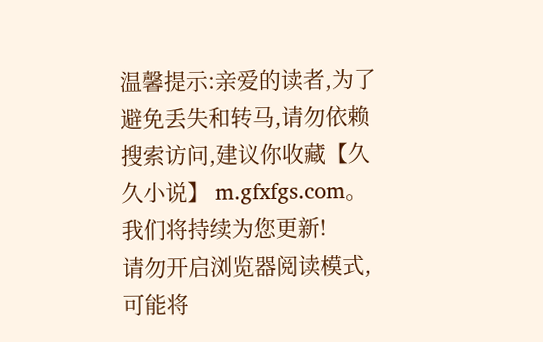温馨提示:亲爱的读者,为了避免丢失和转马,请勿依赖搜索访问,建议你收藏【久久小说】 m.gfxfgs.com。我们将持续为您更新!
请勿开启浏览器阅读模式,可能将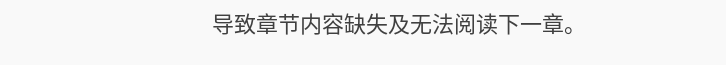导致章节内容缺失及无法阅读下一章。